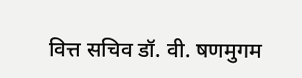वित्त सचिव डॉ. वी. षणमुगम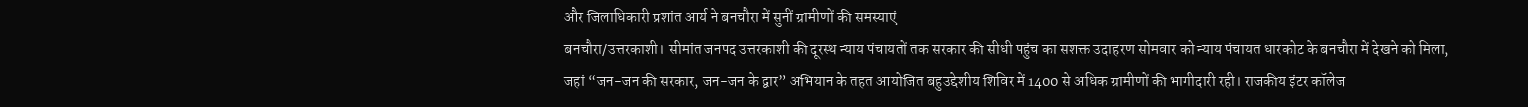और जिलाधिकारी प्रशांत आर्य ने बनचौरा में सुनीं ग्रामीणों की समस्याएं
बनचौरा/उत्तरकाशी। सीमांत जनपद उत्तरकाशी की दूरस्थ न्याय पंचायतों तक सरकार की सीधी पहुंच का सशक्त उदाहरण सोमवार को न्याय पंचायत धारकोट के बनचौरा में देखने को मिला, जहां “जन-जन की सरकार, जन-जन के द्वार” अभियान के तहत आयोजित बहुउद्देशीय शिविर में 1400 से अधिक ग्रामीणों की भागीदारी रही। राजकीय इंटर कॉलेज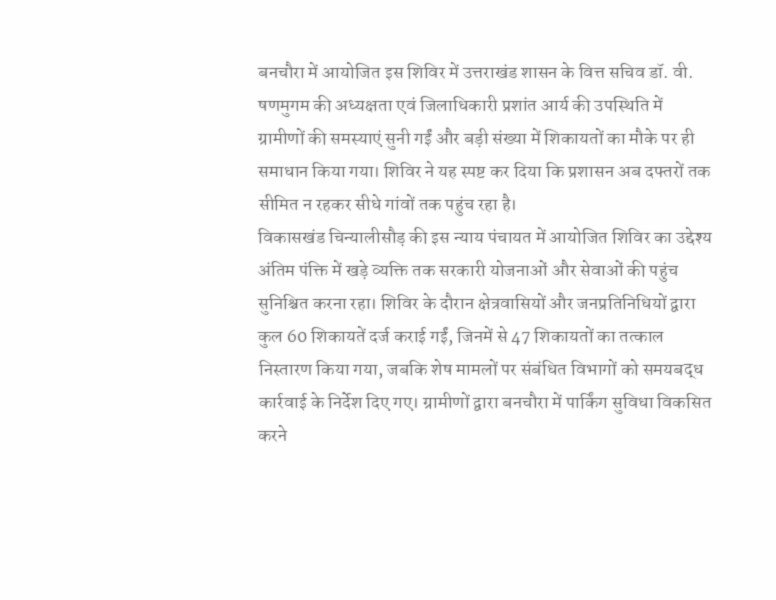बनचौरा में आयोजित इस शिविर में उत्तराखंड शासन के वित्त सचिव डॉ. वी. षणमुगम की अध्यक्षता एवं जिलाधिकारी प्रशांत आर्य की उपस्थिति में ग्रामीणों की समस्याएं सुनी गईं और बड़ी संख्या में शिकायतों का मौके पर ही समाधान किया गया। शिविर ने यह स्पष्ट कर दिया कि प्रशासन अब दफ्तरों तक सीमित न रहकर सीधे गांवों तक पहुंच रहा है।
विकासखंड चिन्यालीसौड़ की इस न्याय पंचायत में आयोजित शिविर का उद्देश्य अंतिम पंक्ति में खड़े व्यक्ति तक सरकारी योजनाओं और सेवाओं की पहुंच सुनिश्चित करना रहा। शिविर के दौरान क्षेत्रवासियों और जनप्रतिनिधियों द्वारा कुल 60 शिकायतें दर्ज कराई गईं, जिनमें से 47 शिकायतों का तत्काल निस्तारण किया गया, जबकि शेष मामलों पर संबंधित विभागों को समयबद्ध कार्रवाई के निर्देश दिए गए। ग्रामीणों द्वारा बनचौरा में पार्किंग सुविधा विकसित करने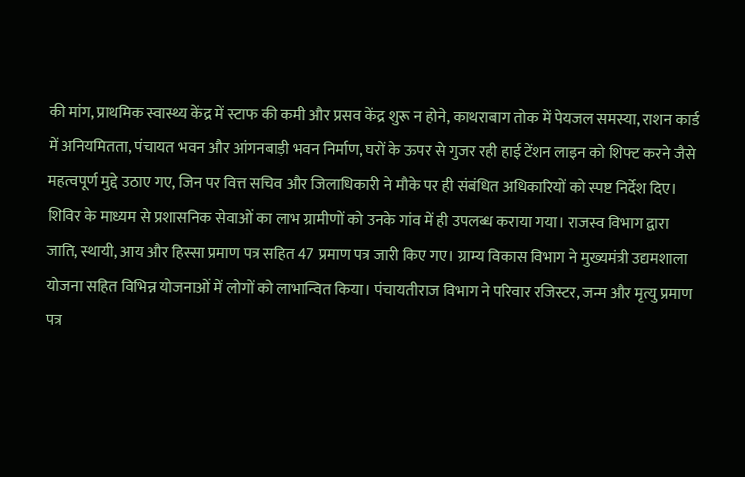की मांग, प्राथमिक स्वास्थ्य केंद्र में स्टाफ की कमी और प्रसव केंद्र शुरू न होने, काथराबाग तोक में पेयजल समस्या, राशन कार्ड में अनियमितता, पंचायत भवन और आंगनबाड़ी भवन निर्माण, घरों के ऊपर से गुजर रही हाई टेंशन लाइन को शिफ्ट करने जैसे महत्वपूर्ण मुद्दे उठाए गए, जिन पर वित्त सचिव और जिलाधिकारी ने मौके पर ही संबंधित अधिकारियों को स्पष्ट निर्देश दिए।
शिविर के माध्यम से प्रशासनिक सेवाओं का लाभ ग्रामीणों को उनके गांव में ही उपलब्ध कराया गया। राजस्व विभाग द्वारा जाति, स्थायी, आय और हिस्सा प्रमाण पत्र सहित 47 प्रमाण पत्र जारी किए गए। ग्राम्य विकास विभाग ने मुख्यमंत्री उद्यमशाला योजना सहित विभिन्न योजनाओं में लोगों को लाभान्वित किया। पंचायतीराज विभाग ने परिवार रजिस्टर, जन्म और मृत्यु प्रमाण पत्र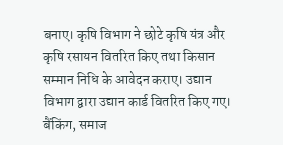बनाए। कृषि विभाग ने छोटे कृषि यंत्र और कृषि रसायन वितरित किए तथा किसान सम्मान निधि के आवेदन कराए। उद्यान विभाग द्वारा उद्यान कार्ड वितरित किए गए। बैंकिंग, समाज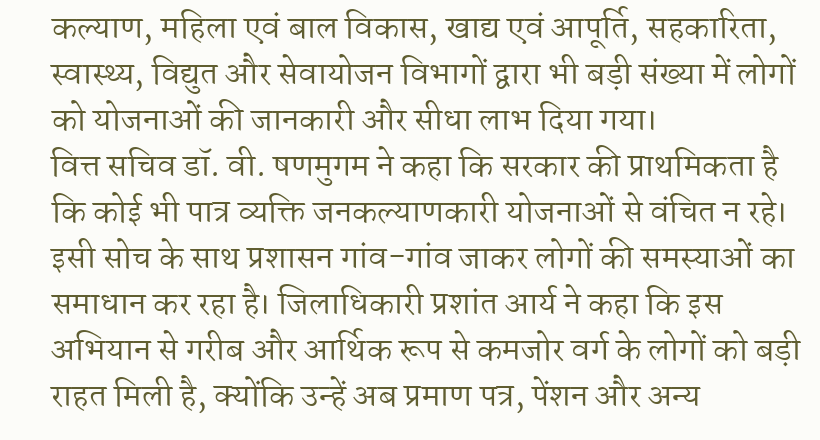कल्याण, महिला एवं बाल विकास, खाद्य एवं आपूर्ति, सहकारिता, स्वास्थ्य, विद्युत और सेवायोजन विभागों द्वारा भी बड़ी संख्या में लोगों को योजनाओं की जानकारी और सीधा लाभ दिया गया।
वित्त सचिव डॉ. वी. षणमुगम ने कहा कि सरकार की प्राथमिकता है कि कोई भी पात्र व्यक्ति जनकल्याणकारी योजनाओं से वंचित न रहे। इसी सोच के साथ प्रशासन गांव-गांव जाकर लोगों की समस्याओं का समाधान कर रहा है। जिलाधिकारी प्रशांत आर्य ने कहा कि इस अभियान से गरीब और आर्थिक रूप से कमजोर वर्ग के लोगों को बड़ी राहत मिली है, क्योंकि उन्हें अब प्रमाण पत्र, पेंशन और अन्य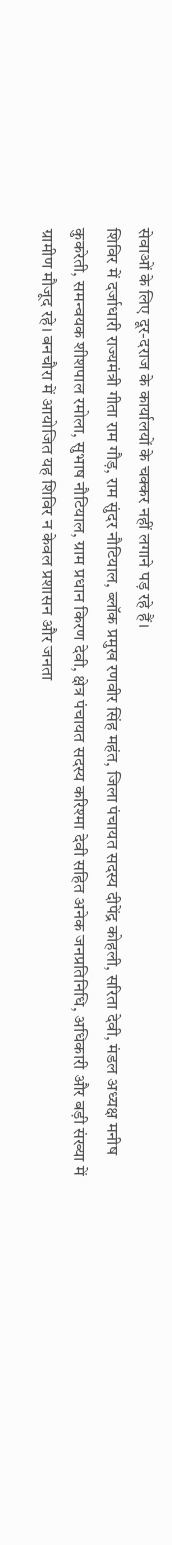सेवाओं के लिए दूर-दराज के कार्यालयों के चक्कर नहीं लगाने पड़ रहे हैं।
शिविर में दर्जाधारी राज्यमंत्री गीता राम गौड़, राम सुंदर नौटियाल, ब्लॉक प्रमुख रणवीर सिंह महंत, जिला पंचायत सदस्य दीपेंद्र कोहली, सरिता देवी, मंडल अध्यक्ष मनीष कुकरेती, समन्वयक शीशपाल रमोला, सुभाष नौटियाल, ग्राम प्रधान किरण देवी, क्षेत्र पंचायत सदस्य करिश्मा देवी सहित अनेक जनप्रतिनिधि, अधिकारी और बड़ी संख्या में ग्रामीण मौजूद रहे। बनचौरा में आयोजित यह शिविर न केवल प्रशासन और जनता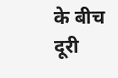के बीच दूरी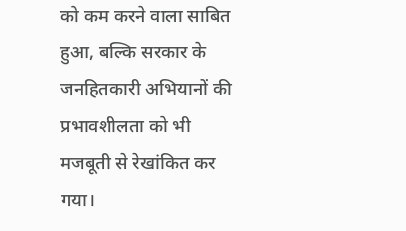को कम करने वाला साबित हुआ, बल्कि सरकार के जनहितकारी अभियानों की प्रभावशीलता को भी मजबूती से रेखांकित कर गया।